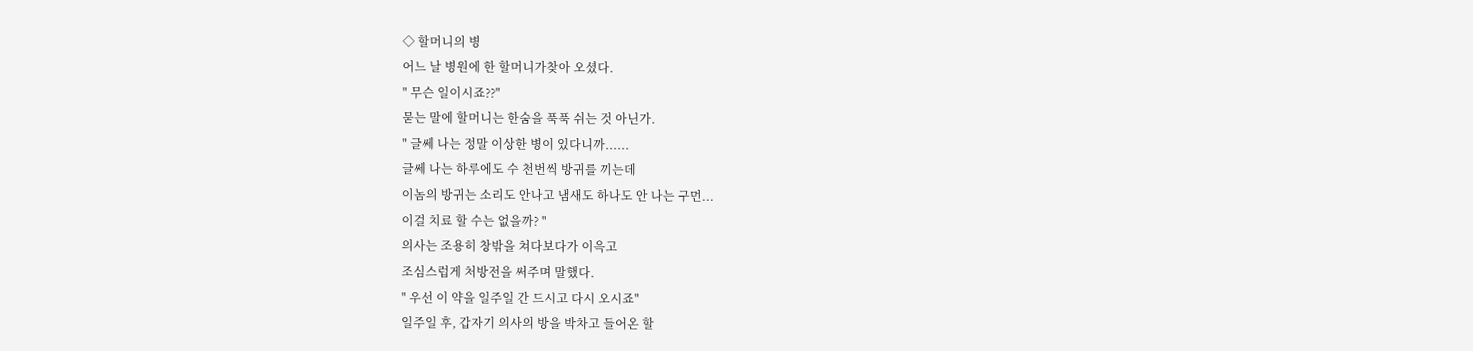◇ 할머니의 병
어느 날 병원에 한 할머니가찾아 오셨다.
" 무슨 일이시죠??"
묻는 말에 할머니는 한숨을 푹푹 쉬는 것 아닌가.
" 글쎄 나는 정말 이상한 병이 있다니까......
글쎄 나는 하루에도 수 천번씩 방귀를 끼는데
이놈의 방귀는 소리도 안나고 냄새도 하나도 안 나는 구먼...
이걸 치료 할 수는 없을까? "
의사는 조용히 창밖을 쳐다보다가 이윽고
조심스럽게 처방전을 써주며 말했다.
" 우선 이 약을 일주일 간 드시고 다시 오시죠"
일주일 후, 갑자기 의사의 방을 박차고 들어온 할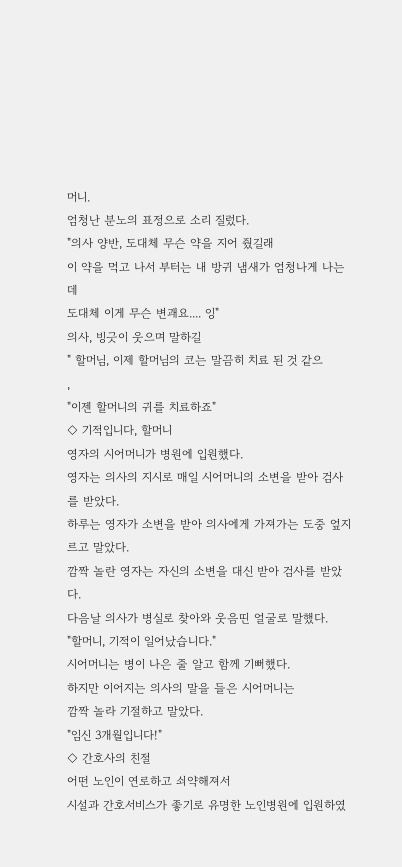머니.
엄청난 분노의 표정으로 소리 질렀다.
"의사 양반, 도대체 무슨 약을 지어 줬길래
이 약을 먹고 나서 부터는 내 방귀 냄새가 엄청나게 나는데
도대체 이게 무슨 변괘요.... 잉"
의사, 빙긋이 웃으며 말하길
" 할머님, 이제 할머님의 코는 말끔히 치료 된 것 같으
,
"이젠 할머니의 귀를 치료하죠"
◇ 기적입니다, 할머니
영자의 시어머니가 병원에 입원했다.
영자는 의사의 지시로 매일 시어머니의 소변을 받아 검사를 받았다.
하루는 영자가 소변을 받아 의사에게 가져가는 도중 엎지르고 말았다.
깜짝 놀란 영자는 자신의 소변을 대신 받아 검사를 받았다.
다음날 의사가 병실로 찾아와 웃음띤 얼굴로 말했다.
"할머니, 기적이 일어났습니다."
시어머니는 병이 나은 줄 알고 함께 기뻐했다.
하지만 이어지는 의사의 말을 들은 시어머니는
깜짝 놀라 기절하고 말았다.
"임신 3개월입니다!"
◇ 간호사의 친절
어떤 노인이 연로하고 쇠약해져서
시설과 간호서비스가 좋기로 유명한 노인병원에 입원하였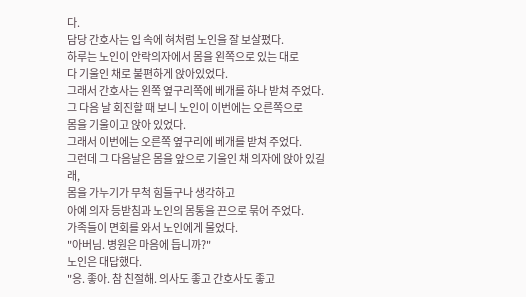다.
담당 간호사는 입 속에 혀처럼 노인을 잘 보살폈다.
하루는 노인이 안락의자에서 몸을 왼쪽으로 있는 대로
다 기울인 채로 불편하게 앉아있었다.
그래서 간호사는 왼쪽 옆구리쪽에 베개를 하나 받쳐 주었다.
그 다음 날 회진할 때 보니 노인이 이번에는 오른쪽으로
몸을 기울이고 앉아 있었다.
그래서 이번에는 오른쪽 옆구리에 베개를 받쳐 주었다.
그런데 그 다음날은 몸을 앞으로 기울인 채 의자에 앉아 있길래,
몸을 가누기가 무척 힘들구나 생각하고
아예 의자 등받침과 노인의 몸통을 끈으로 묶어 주었다.
가족들이 면회를 와서 노인에게 물었다.
"아버님. 병원은 마음에 듭니까?"
노인은 대답했다.
"응. 좋아. 참 친절해. 의사도 좋고 간호사도 좋고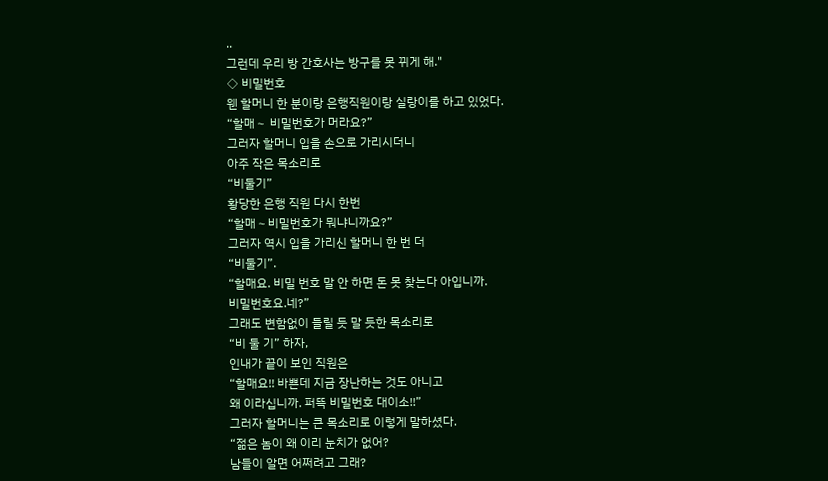..
그런데 우리 방 간호사는 방구를 못 뀌게 해."
◇ 비밀번호
웬 할머니 한 분이랑 은행직원이랑 실랑이를 하고 있었다.
“할매∼ 비밀번호가 머라요?”
그러자 할머니 입을 손으로 가리시더니
아주 작은 목소리로
“비둘기”
황당한 은행 직원 다시 한번
“할매∼비밀번호가 뭐냐니까요?”
그러자 역시 입을 가리신 할머니 한 번 더
“비둘기”.
“할매요. 비밀 번호 말 안 하면 돈 못 찾는다 아입니까.
비밀번호요.네?”
그래도 변함없이 들릴 듯 말 듯한 목소리로
“비 둘 기” 하자,
인내가 끝이 보인 직원은
“할매요!! 바쁜데 지금 장난하는 것도 아니고
왜 이라십니까. 퍼뜩 비밀번호 대이소!!”
그러자 할머니는 큰 목소리로 이렇게 말하셨다.
“젊은 놈이 왜 이리 눈치가 없어?
남들이 알면 어쩌려고 그래?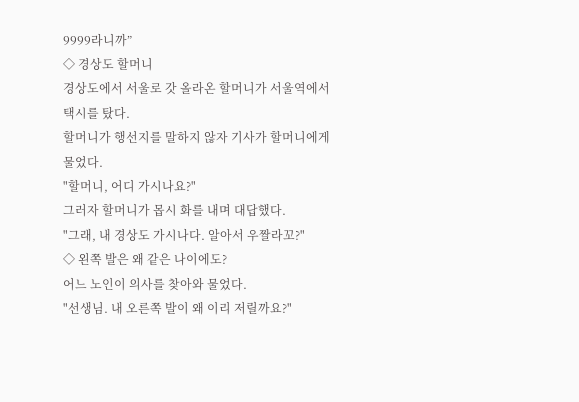9999라니까”
◇ 경상도 할머니
경상도에서 서울로 갓 올라온 할머니가 서울역에서 택시를 탔다.
할머니가 행선지를 말하지 않자 기사가 할머니에게 물었다.
"할머니, 어디 가시나요?"
그러자 할머니가 몹시 화를 내며 대답했다.
"그래, 내 경상도 가시나다. 알아서 우짤라꼬?"
◇ 왼쪽 발은 왜 같은 나이에도?
어느 노인이 의사를 찾아와 물었다.
"선생님. 내 오른쪽 발이 왜 이리 저릴까요?"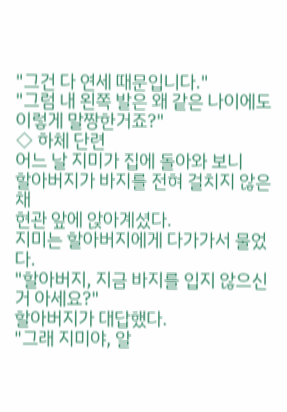"그건 다 연세 때문입니다."
"그럼 내 왼쪽 발은 왜 같은 나이에도
이렇게 말짱한거죠?"
◇ 하체 단련
어느 날 지미가 집에 돌아와 보니
할아버지가 바지를 전혀 걸치지 않은 채
현관 앞에 앉아계셨다.
지미는 할아버지에게 다가가서 물었다.
"할아버지, 지금 바지를 입지 않으신 거 아세요?"
할아버지가 대답했다.
"그래 지미야, 알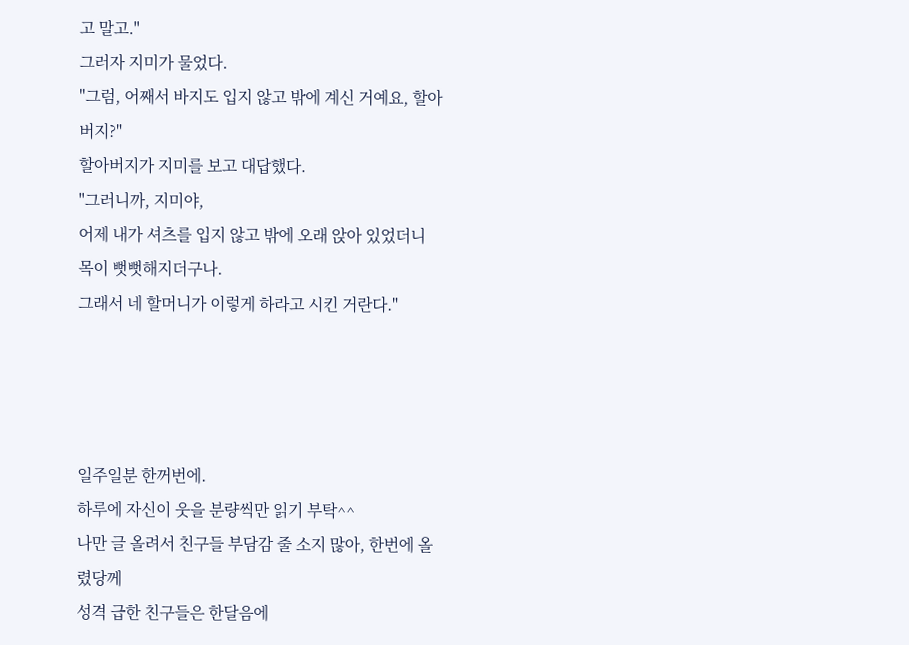고 말고."
그러자 지미가 물었다.
"그럼, 어째서 바지도 입지 않고 밖에 계신 거예요, 할아버지?"
할아버지가 지미를 보고 대답했다.
"그러니까, 지미야,
어제 내가 셔츠를 입지 않고 밖에 오래 앉아 있었더니
목이 뻣뻣해지더구나.
그래서 네 할머니가 이렇게 하라고 시킨 거란다."




일주일분 한꺼번에.
하루에 자신이 웃을 분량씩만 읽기 부탁^^
나만 글 올려서 친구들 부담감 줄 소지 많아, 한번에 올렸당께
성격 급한 친구들은 한달음에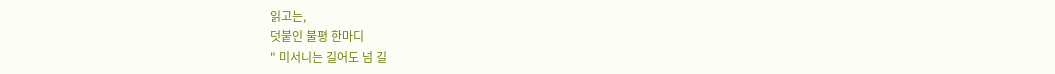읽고는,
덧붙인 불평 한마디
" 미서니는 길어도 넘 길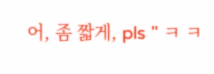어, 좀 짧게, pls " ㅋ ㅋ